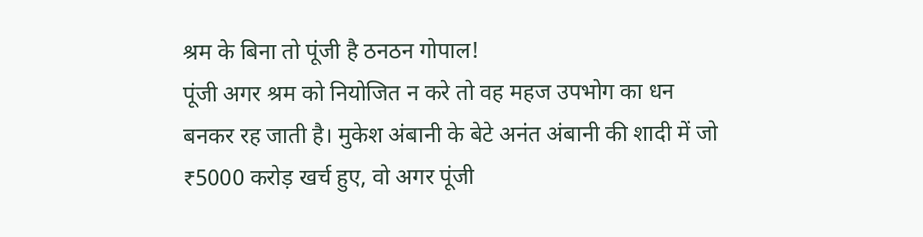श्रम के बिना तो पूंजी है ठनठन गोपाल!
पूंजी अगर श्रम को नियोजित न करे तो वह महज उपभोग का धन बनकर रह जाती है। मुकेश अंबानी के बेटे अनंत अंबानी की शादी में जो ₹5000 करोड़ खर्च हुए, वो अगर पूंजी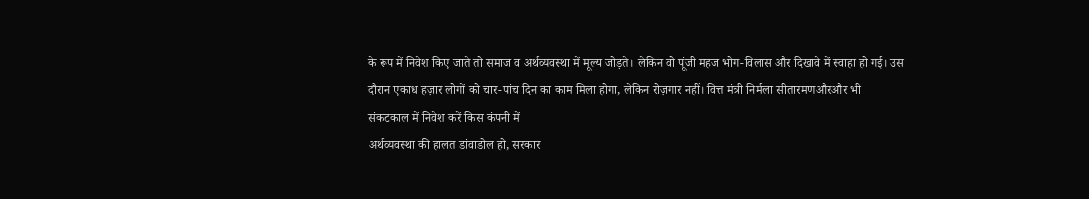के रूप में निवेश किए जाते तो समाज व अर्थव्यवस्था में मूल्य जोड़ते। लेकिन वो पूंजी महज भोग-विलास और दिखावे में स्वाहा हो गई। उस दौरान एकाध हज़ार लोगों को चार-पांच दिन का काम मिला होगा, लेकिन रोज़गार नहीं। वित्त मंत्री निर्मला सीतारमणऔरऔर भी
संकटकाल में निवेश करें किस कंपनी में
अर्थव्यवस्था की हालत डांवाडोल हो, सरकार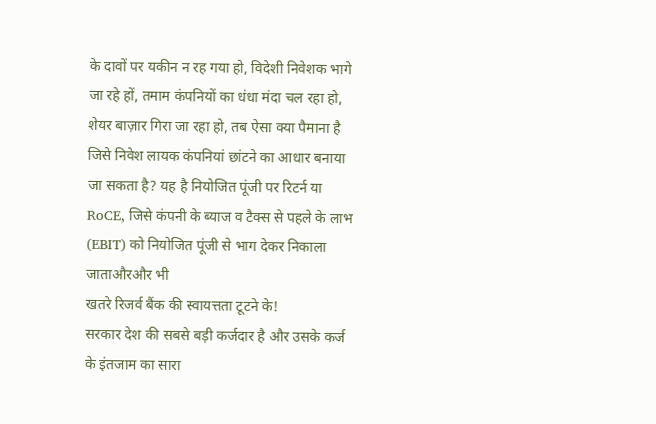के दावों पर यकीन न रह गया हो, विदेशी निवेशक भागे जा रहे हों, तमाम कंपनियों का धंधा मंदा चल रहा हो, शेयर बाज़ार गिरा जा रहा हो, तब ऐसा क्या पैमाना है जिसे निवेश लायक कंपनियां छांटने का आधार बनाया जा सकता है? यह है नियोजित पूंजी पर रिटर्न या RoCE, जिसे कंपनी के ब्याज व टैक्स से पहले के लाभ (EBIT) को नियोजित पूंजी से भाग देकर निकाला जाताऔरऔर भी
खतरे रिजर्व बैंक की स्वायत्तता टूटने के!
सरकार देश की सबसे बड़ी कर्जदार है और उसके कर्ज के इंतजाम का सारा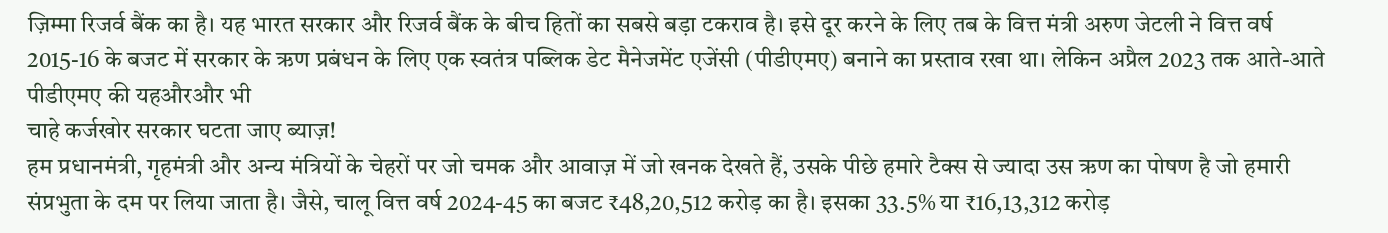ज़िम्मा रिजर्व बैंक का है। यह भारत सरकार और रिजर्व बैंक के बीच हितों का सबसे बड़ा टकराव है। इसे दूर करने के लिए तब के वित्त मंत्री अरुण जेटली ने वित्त वर्ष 2015-16 के बजट में सरकार के ऋण प्रबंधन के लिए एक स्वतंत्र पब्लिक डेट मैनेजमेंट एजेंसी (पीडीएमए) बनाने का प्रस्ताव रखा था। लेकिन अप्रैल 2023 तक आते-आते पीडीएमए की यहऔरऔर भी
चाहे कर्जखोर सरकार घटता जाए ब्याज़!
हम प्रधानमंत्री, गृहमंत्री और अन्य मंत्रियों के चेहरों पर जो चमक और आवाज़ में जो खनक देखते हैं, उसके पीछे हमारे टैक्स से ज्यादा उस ऋण का पोषण है जो हमारी संप्रभुता के दम पर लिया जाता है। जैसे, चालू वित्त वर्ष 2024-45 का बजट ₹48,20,512 करोड़ का है। इसका 33.5% या ₹16,13,312 करोड़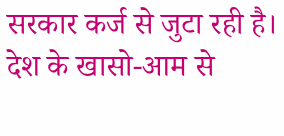सरकार कर्ज से जुटा रही है। देश के खासो-आम से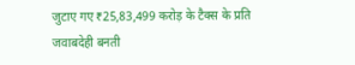जुटाए गए ₹25,83,499 करोड़ के टैक्स के प्रति जवाबदेही बनती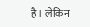है। लेकिन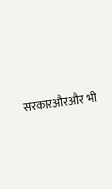सरकारऔरऔर भी